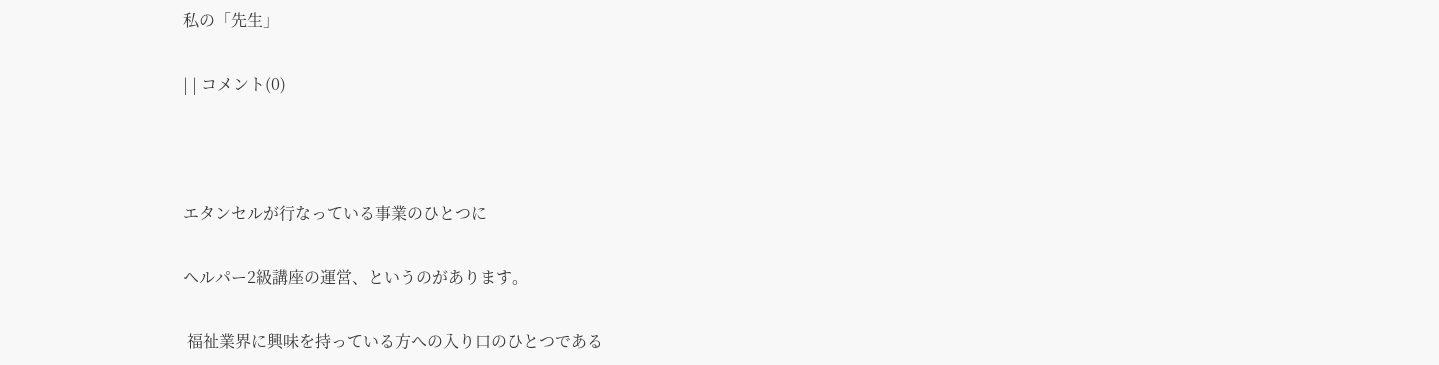私の「先生」

| | コメント(0)



エタンセルが行なっている事業のひとつに

ヘルパー2級講座の運営、というのがあります。

 福祉業界に興味を持っている方への入り口のひとつである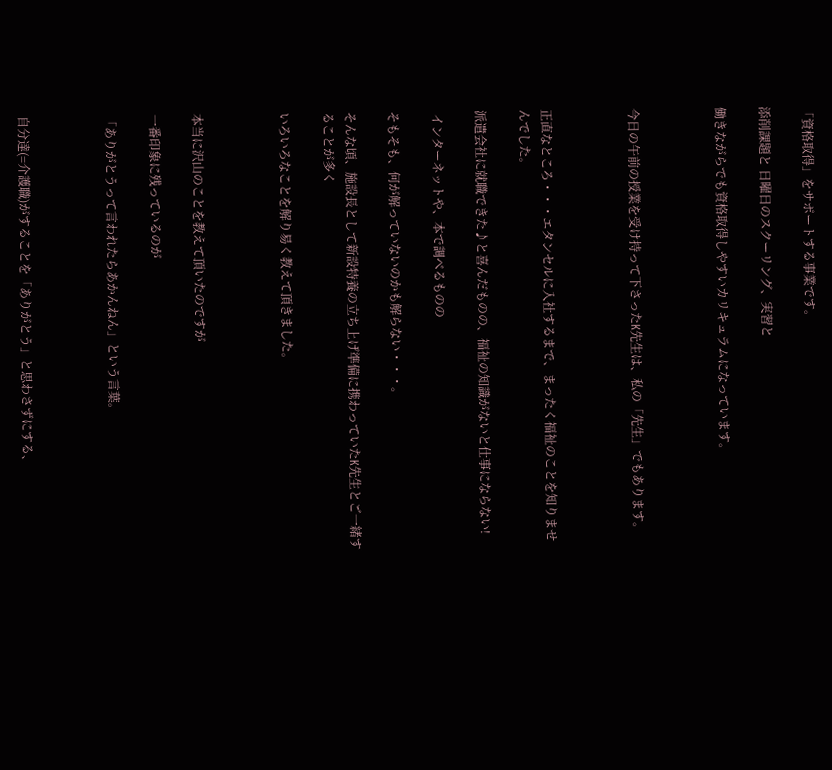「資格取得」をサポートする事業です。

添削課題と 日曜日のスクーリング、実習と

働きながらでも資格取得しやすいカリキュラムになっています。



今日の午前の授業を受け持って下さったK先生は、私の「先生」でもあります。



正直なところ・・・エタンセルに入社するまで、まったく福祉のことを知りませんでした。

派遣会社に就職できた♪と喜んだものの、福祉の知識がないと仕事にならない!

 インターネットや、本で調べるものの

そもそも、何が解っていないのかも解らない・・・。

そんな頃、施設長として新設特養の立ち上げ準備に携わっていたK先生とご一緒することが多く

いろいろなことを解り易く教えて頂きました。



本当に沢山のことを教えて頂いたのですが

一番印象に残っているのが

「ありがとうって言われたらあかんねん」という言葉。



自分達(=介護職)がすることを「ありがとう」と思わさずにする、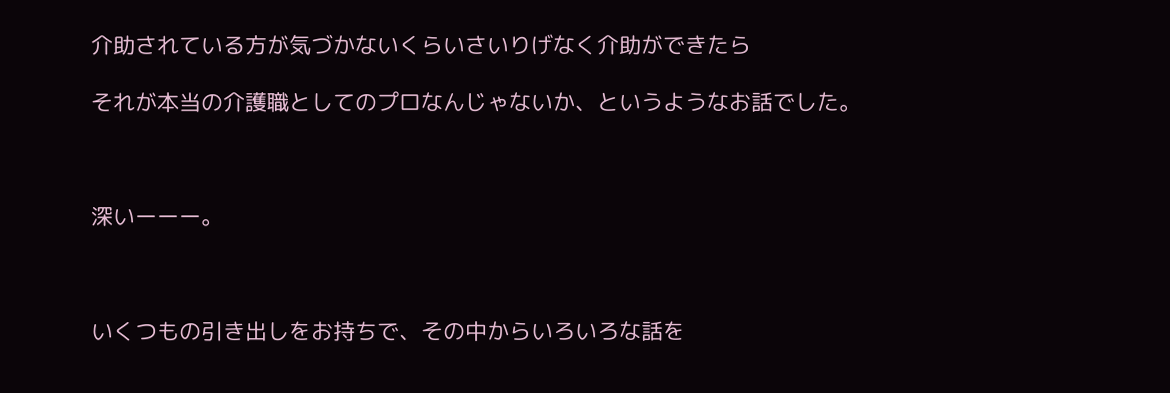介助されている方が気づかないくらいさいりげなく介助ができたら

それが本当の介護職としてのプロなんじゃないか、というようなお話でした。



深いーーー。



いくつもの引き出しをお持ちで、その中からいろいろな話を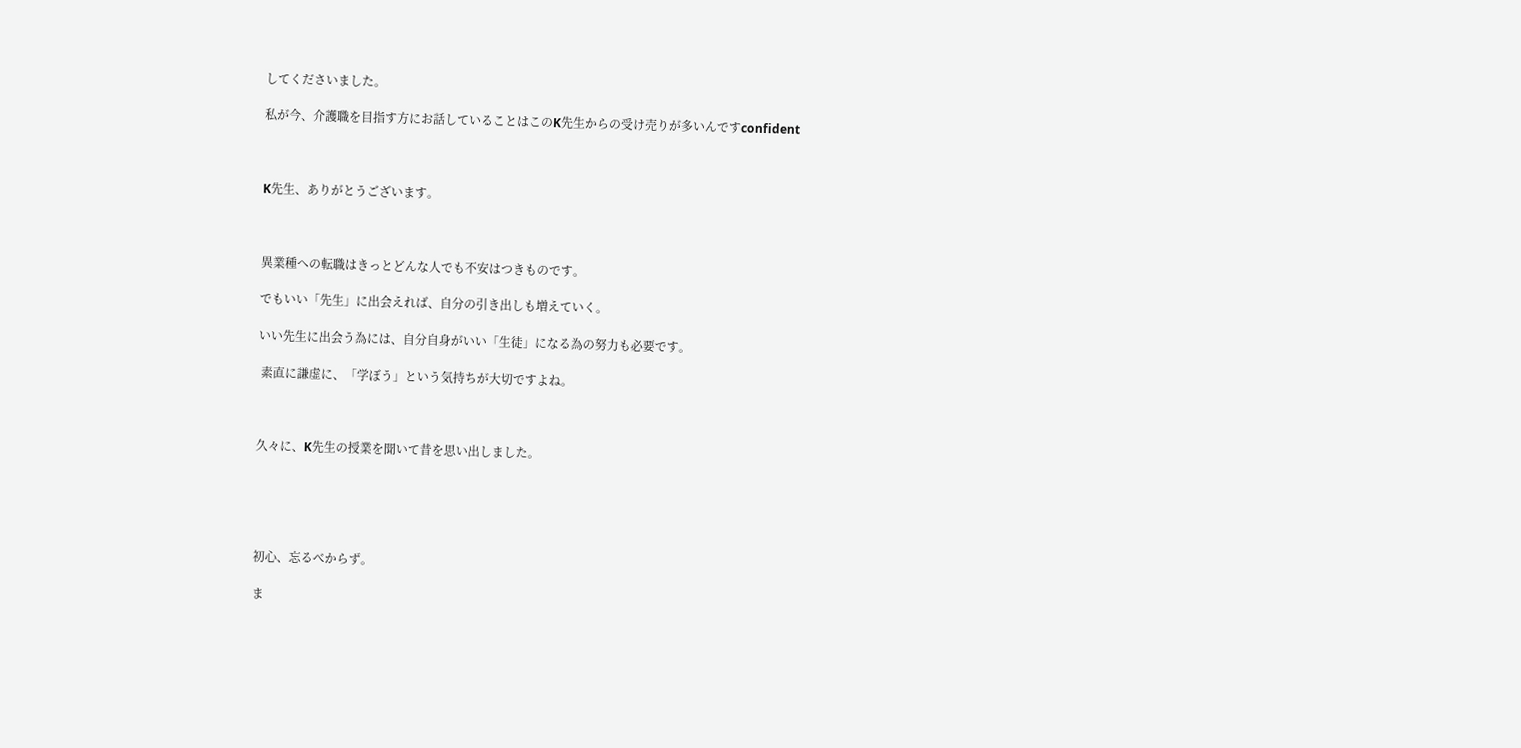してくださいました。

私が今、介護職を目指す方にお話していることはこのK先生からの受け売りが多いんですconfident



K先生、ありがとうございます。



異業種への転職はきっとどんな人でも不安はつきものです。

でもいい「先生」に出会えれば、自分の引き出しも増えていく。

いい先生に出会う為には、自分自身がいい「生徒」になる為の努力も必要です。

 素直に謙虚に、「学ぼう」という気持ちが大切ですよね。



久々に、K先生の授業を聞いて昔を思い出しました。





初心、忘るべからず。

ま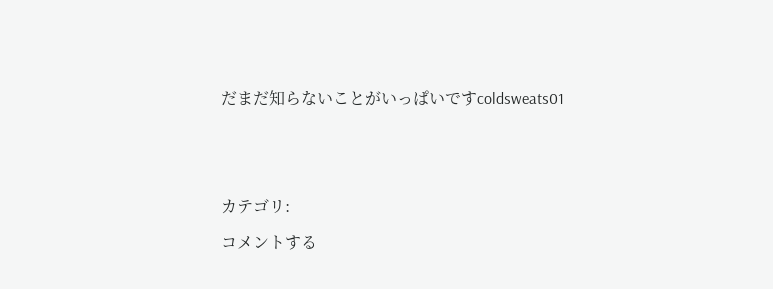だまだ知らないことがいっぱいですcoldsweats01





カテゴリ:

コメントする